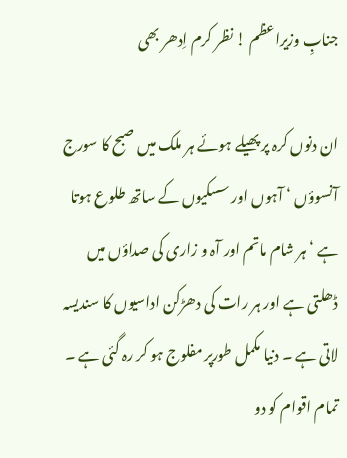جنابِ وزیراعظم ! نظر کرم اِدھر بھی

ان دنوں کرہ پر پھیلے ہوئے ہر ملک میں صبح کا سورج آنسوؤں ‘ آہوں اور سسکیوں کے ساتھ طلوع ہوتا ہے ‘ ہر شام ماتم اور آہ و زاری کی صداؤں میں ڈھلتی ہے اور ہر رات کی دھڑکن اداسیوں کا سندیسہ لاتی ہے ۔ دنیا مکمل طورپر مفلوج ہو کر رہ گئی ہے ۔ تمام اقوام کو دو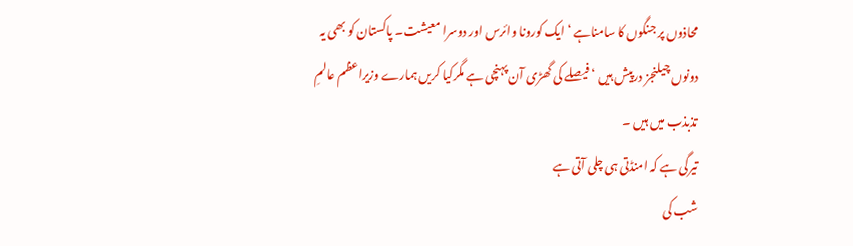محاذوں پر جنگوں کا سامناہے ‘ ایک کورونا وائرس اور دوسرا معیشت۔ پاکستان کو بھی یہ دونوں چیلنجز درپیش ہیں ‘ فیصلے کی گھڑی آن پہنچی ہے مگرکیا کریں ہمارے وزیراعظم عالمِ تذبذب میں ہیں ۔
تیرگی ہے کہ امنڈتی ہی چلی آتی ہے
شب کی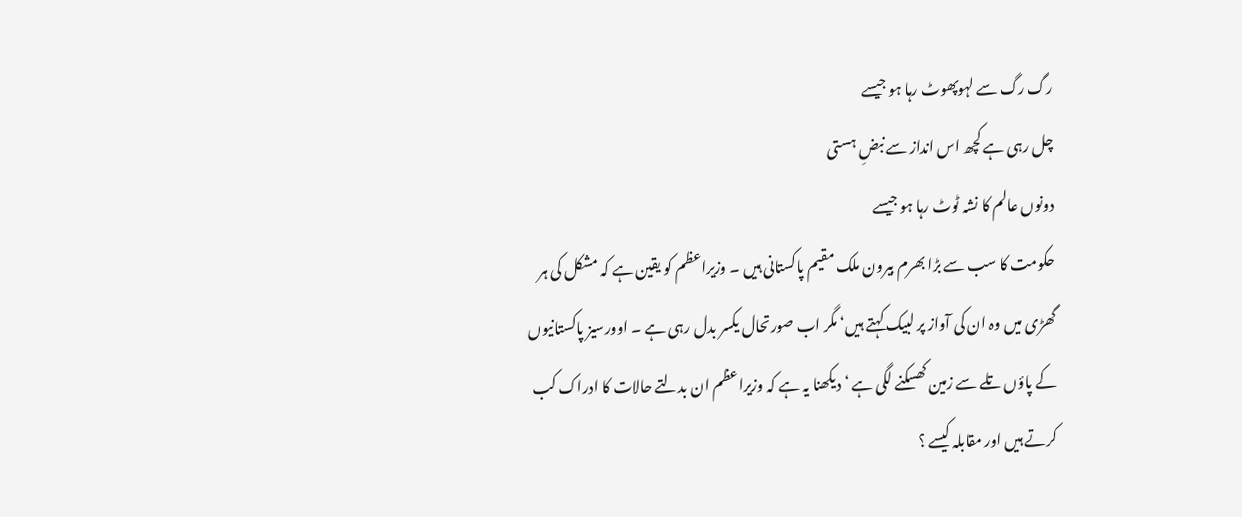رگ رگ سے لہوپھوٹ رہا ہو جیسے
چل رہی ہے کچھ اس انداز سے نبضِ ہستی
دونوں عالم کا نشہ ٹوٹ رہا ہو جیسے
حکومت کا سب سے بڑا بھرم بیرون ملک مقیم پاکستانی ہیں ۔ وزیراعظم کو یقین ہے کہ مشکل کی ہر گھڑی میں وہ ان کی آواز پر لبیک کہتے ہیں‘ مگر اب صورتحال یکسر بدل رہی ہے ۔ اوورسیز پاکستانیوں کے پاؤں تلے سے زمین کھسکنے لگی ہے ‘ دیکھنا یہ ہے کہ وزیراعظم ان بدلتے حالات کا ادراک کب کرتے ہیں اور مقابلہ کیسے ؟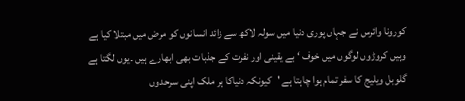کورونا وائرس نے جہاں پوری دنیا میں سولہ لاکھ سے زائد انسانوں کو مرض میں مبتلا کیا ہے وہیں کروڑوں لوگوں میں خوف ‘ بے یقینی اور نفرت کے جذبات بھی ابھارے ہیں ۔یوں لگتا ہے گلوبل ویلیج کا سفر تمام ہوا چاہتا ہے 'کیونکہ دنیاکا ہر ملک اپنی سرحدوں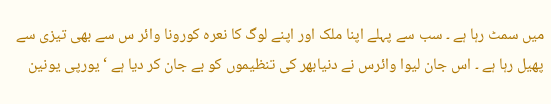میں سمٹ رہا ہے ۔ سب سے پہلے اپنا ملک اور اپنے لوگ کا نعرہ کورونا وائر س سے بھی تیزی سے پھیل رہا ہے ۔ اس جان لیوا وائرس نے دنیابھر کی تنظیموں کو بے جان کر دیا ہے ‘ یورپی یونین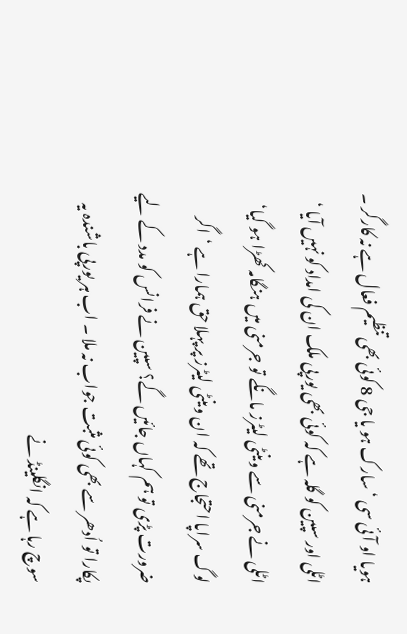ہویا او آئی سی ‘ سارک ہو یا جی 8 کوئی بھی تنظیم فعال ہے نہ کارگر ۔ اٹلی اور سپین کو گلہ ہے کہ کوئی بھی یورپی ملک ان کی امداد کو نہیں آیا ‘ اٹلی نے جرمنی سے وینٹی لیٹرز مانگے تو جرمنی میں ہنگامہ کھڑا ہو گیا‘ لوگ سراپا احتجاج تھے کہ ان وینٹی لیٹرز پر پہلا حق ہمارا ہے ‘اگر ضرورت پڑی تو ہم کہاں جائیں گے؟ سپین نے فرانس کو مدد کے لیے پکارا تو اُدھر سے بھی کوئی مثبت جواب نہ ملا ۔ اب ہر یورپی باشندہ یہ سوچ رہا ہے کہ انگلینڈ نے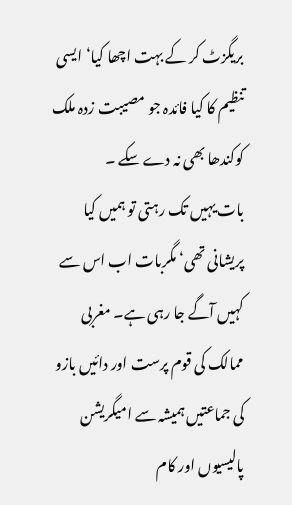بریگزٹ کر کے بہت اچھا کیا‘ ایسی تنظیم کا کیا فائدہ جو مصیبت زدہ ملک کوکندھا بھی نہ دے سکے ۔
بات یہیں تک رہتی تو ہمیں کیا پریشانی تھی‘ مگربات اب اس سے کہیں آگے جا رہی ہے۔ مغربی ممالک کی قوم پرست اور دائیں بازو کی جماعتیں ہمیشہ سے امیگریشن پالیسیوں اور کام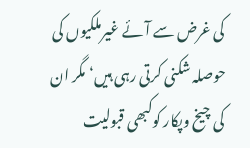کی غرض سے آئے غیرملکیوں کی حوصلہ شکنی کرتی رہی ہیں‘ مگر ان کی چیخ وپکار کوکبھی قبولیت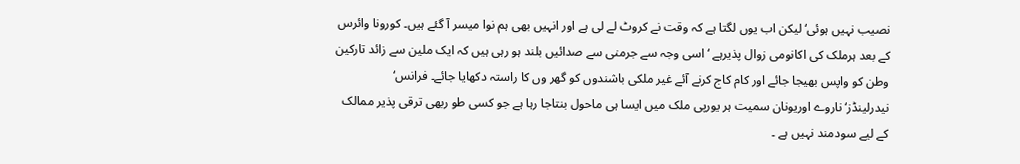نصیب نہیں ہوئی‘ لیکن اب یوں لگتا ہے کہ وقت نے کروٹ لے لی ہے اور انہیں بھی ہم نوا میسر آ گئے ہیں۔ کورونا وائرس کے بعد ہرملک کی اکانومی زوال پذیرہے ‘ اسی وجہ سے جرمنی سے صدائیں بلند ہو رہی ہیں کہ ایک ملین سے زائد تارکین وطن کو واپس بھیجا جائے اور کام کاج کرنے آئے غیر ملکی باشندوں کو گھر وں کا راستہ دکھایا جائے۔ فرانس‘ نیدرلینڈز‘ناروے اوریونان سمیت ہر یورپی ملک میں ایسا ہی ماحول بنتاجا رہا ہے جو کسی طو ربھی ترقی پذیر ممالک کے لیے سودمند نہیں ہے ۔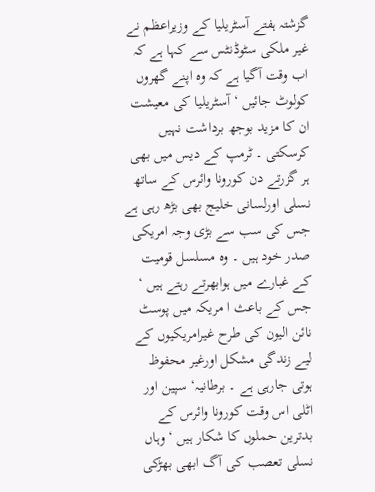گزشتہ ہفتے آسٹریلیا کے وزیراعظم نے غیر ملکی سٹوڈنٹس سے کہا ہے کہ اب وقت آگیا ہے کہ وہ اپنے گھروں کولوٹ جائیں ‘ آسٹریلیا کی معیشت ان کا مزید بوجھ برداشت نہیں کرسکتی ۔ ٹرمپ کے دیس میں بھی ہر گزرتے دن کورونا وائرس کے ساتھ نسلی اورلسانی خلیج بھی بڑھ رہی ہے جس کی سب سے بڑی وجہ امریکی صدر خود ہیں ۔ وہ مسلسل قومیت کے غبارے میں ہوابھرتے رہتے ہیں ‘ جس کے باعث ا مریکہ میں پوسٹ نائن الیون کی طرح غیرامریکیوں کے لیے زندگی مشکل اورغیر محفوظ ہوتی جارہی ہے ۔ برطانیہ‘ سپین اور اٹلی اس وقت کورونا وائرس کے بدترین حملوں کا شکار ہیں ‘ وہاں نسلی تعصب کی آگ ابھی بھڑکی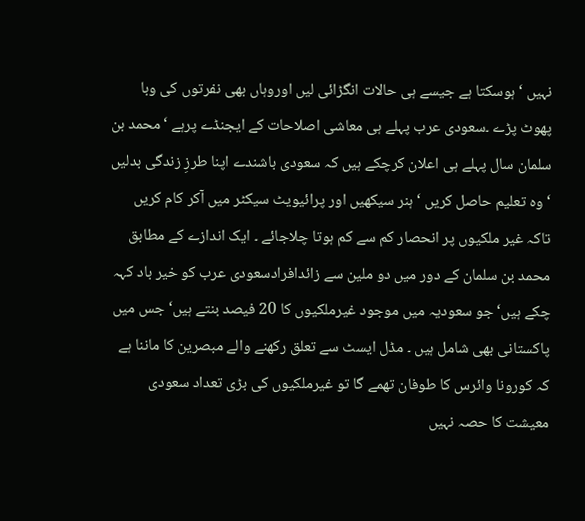نہیں ‘ ہوسکتا ہے جیسے ہی حالات انگڑائی لیں اوروہاں بھی نفرتوں کی وبا پھوٹ پڑے ۔سعودی عرب پہلے ہی معاشی اصلاحات کے ایجنڈے پرہے ‘محمد بن سلمان سال پہلے ہی اعلان کرچکے ہیں کہ سعودی باشندے اپنا طرزِ زندگی بدلیں ‘ وہ تعلیم حاصل کریں ‘ ہنر سیکھیں اور پرائیویٹ سیکٹر میں آکر کام کریں تاکہ غیر ملکیوں پر انحصار کم سے کم ہوتا چلاجائے ۔ ایک اندازے کے مطابق محمد بن سلمان کے دور میں دو ملین سے زائدافرادسعودی عرب کو خیر باد کہہ چکے ہیں‘ جو سعودیہ میں موجود غیرملکیوں کا 20 فیصد بنتے ہیں‘ جس میں پاکستانی بھی شامل ہیں ۔ مڈل ایسٹ سے تعلق رکھنے والے مبصرین کا ماننا ہے کہ کورونا وائرس کا طوفان تھمے گا تو غیرملکیوں کی بڑی تعداد سعودی معیشت کا حصہ نہیں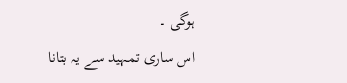ہوگی ۔
اس ساری تمہید سے یہ بتانا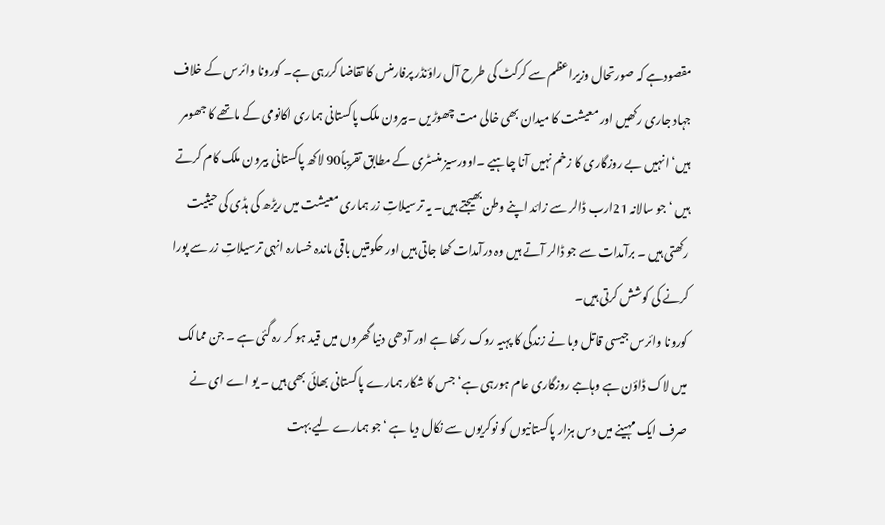مقصودہے کہ صورتحال وزیراعظم سے کرکٹ کی طرح آل راؤنڈر پرفارمنس کا تقاضا کررہی ہے۔ کورونا وائرس کے خلاف جہاد جاری رکھیں اور معیشت کا میدان بھی خالی مت چھوڑیں ۔بیرون ملک پاکستانی ہماری اکانومی کے ماتھے کا جھومر ہیں‘ انہیں بے روزگاری کا زخم نہیں آنا چاہیے ۔اوورسیز منسٹری کے مطابق تقریباً90 لاکھ پاکستانی بیرون ملک کام کرتے ہیں ‘ جو سالانہ 21ارب ڈالر سے زائد اپنے وطن بھیجتے ہیں۔ یہ ترسیلاتِ زر ہماری معیشت میں ریڑھ کی ہڈی کی حیثیت رکھتی ہیں ۔ برآمدات سے جو ڈالر آتے ہیں وہ درآمدات کھا جاتی ہیں اور حکومتیں باقی ماندہ خسارہ انہی ترسیلاتِ زر سے پورا کرنے کی کوشش کرتی ہیں۔
کورونا وائرس جیسی قاتل وبا نے زندگی کا پہیہ روک رکھا ہے اور آدھی دنیا گھروں میں قید ہو کر رہ گئی ہے ۔ جن ممالک میں لاک ڈاؤن ہے وہاںبے روزگاری عام ہورہی ہے‘ جس کا شکار ہمارے پاکستانی بھائی بھی ہیں ۔ یو اے ای نے صرف ایک مہینے میں دس ہزار پاکستانیوں کو نوکریوں سے نکال دیا ہے ‘جو ہمارے لیے بہت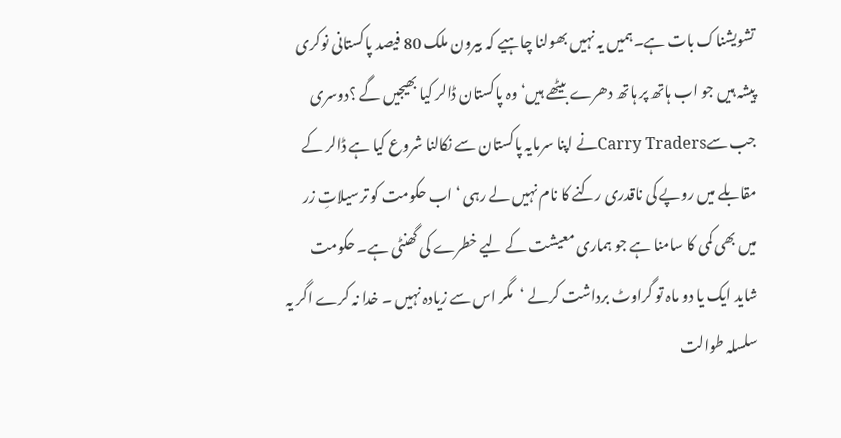تشویشناک بات ہے۔ہمیں یہ نہیں بھولنا چاہیے کہ بیرون ملک 80 فیصد پاکستانی نوکری پیشہ ہیں جو اب ہاتھ پر ہاتھ دھرے بیٹھے ہیں‘ وہ پاکستان ڈالر کیا بھیجیں گے ؟دوسری جب سےCarry Tradersنے اپنا سرمایہ پاکستان سے نکالنا شروع کیا ہے ڈالر کے مقابلے میں روپے کی ناقدری رکنے کا نام نہیں لے رہی ‘ اب حکومت کو ترسیلاتِ زر میں بھی کمی کا سامنا ہے جو ہماری معیشت کے لیے خطرے کی گھنٹی ہے۔ حکومت شاید ایک یا دو ماہ تو گراوٹ برداشت کرلے ‘مگر اس سے زیادہ نہیں ۔ خدا نہ کرے اگر یہ سلسلہ طوالت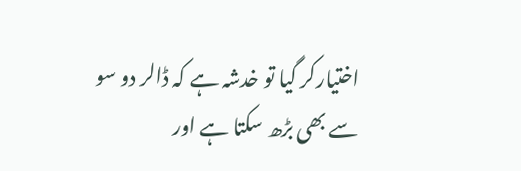اختیارکر گیا تو خدشہ ہے کہ ڈالر دو سو سے بھی بڑھ سکتا ہے اور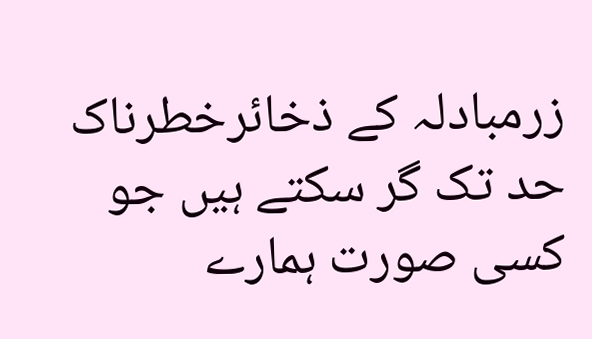زرمبادلہ کے ذخائرخطرناک حد تک گر سکتے ہیں جو کسی صورت ہمارے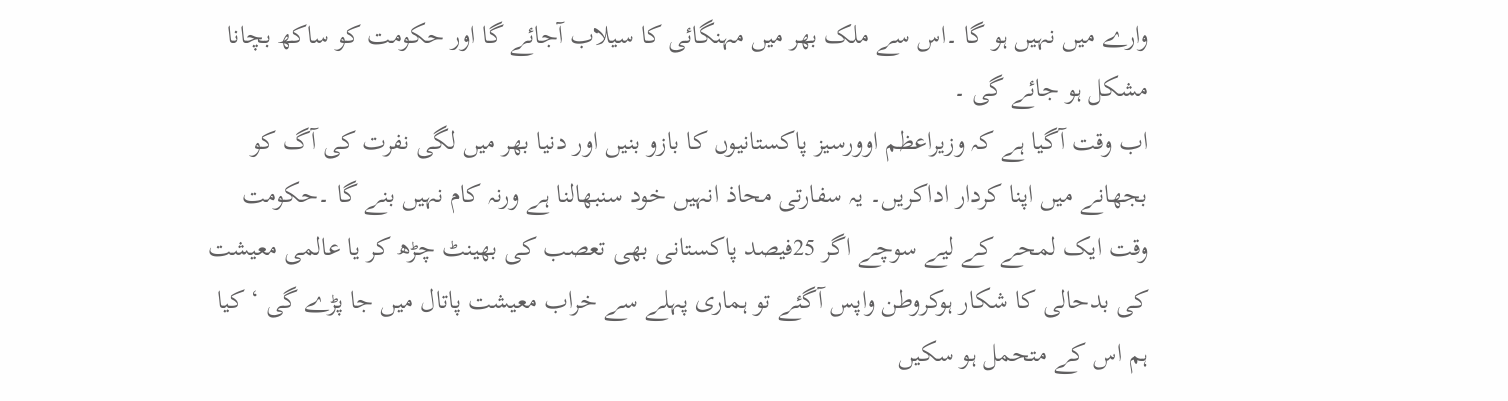وارے میں نہیں ہو گا ۔اس سے ملک بھر میں مہنگائی کا سیلاب آجائے گا اور حکومت کو ساکھ بچانا مشکل ہو جائے گی ۔
اب وقت آگیا ہے کہ وزیراعظم اوورسیز پاکستانیوں کا بازو بنیں اور دنیا بھر میں لگی نفرت کی آگ کو بجھانے میں اپنا کردار اداکریں۔ یہ سفارتی محاذ انہیں خود سنبھالنا ہے ورنہ کام نہیں بنے گا ۔حکومت وقت ایک لمحے کے لیے سوچے اگر 25فیصد پاکستانی بھی تعصب کی بھینٹ چڑھ کر یا عالمی معیشت کی بدحالی کا شکار ہوکروطن واپس آگئے تو ہماری پہلے سے خراب معیشت پاتال میں جا پڑے گی ‘ کیا ہم اس کے متحمل ہو سکیں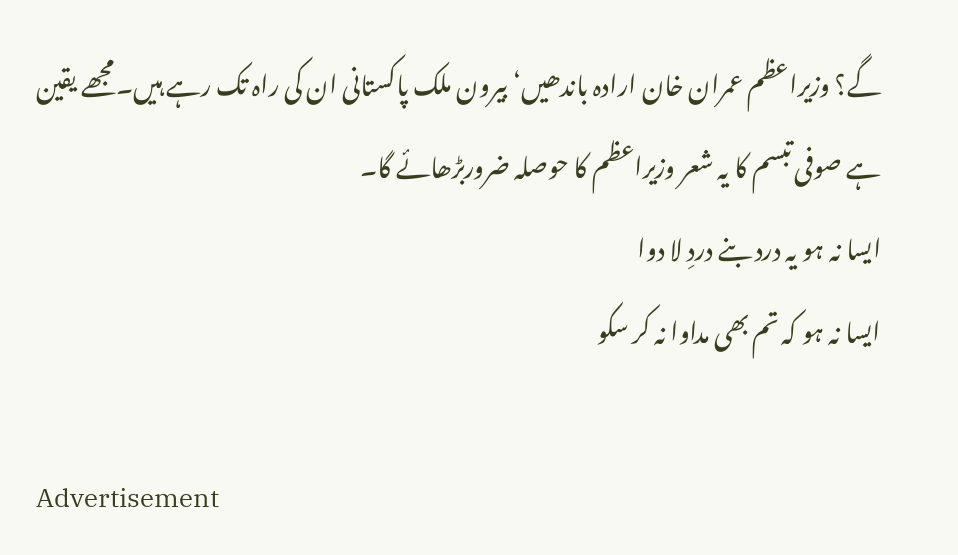گے؟ وزیراعظم عمران خان ارادہ باندھیں‘بیرون ملک پاکستانی ان کی راہ تک رہے ہیں۔مجھے یقین ہے صوفی تبسم کا یہ شعر وزیراعظم کا حوصلہ ضروربڑھائے گا۔
ایسا نہ ہو یہ درد بنے دردِ لا دوا
ایسا نہ ہو کہ تم بھی مداوا نہ کر سکو

Advertisement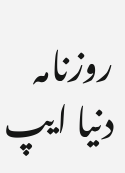روزنامہ دنیا ایپ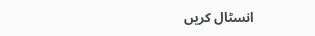انسٹال کریں